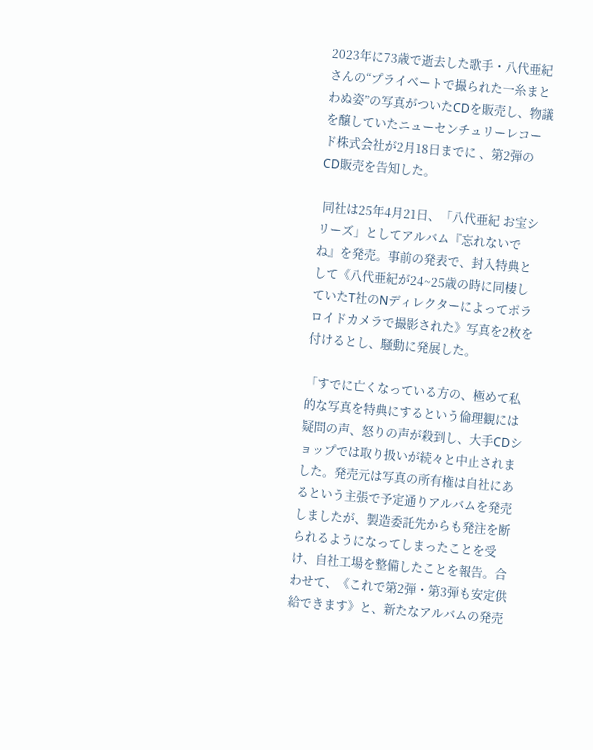2023年に73歳で逝去した歌手・八代亜紀さんの“プライベートで撮られた一糸まとわぬ姿”の写真がついたCDを販売し、物議を醸していたニューセンチュリーレコード株式会社が2月18日までに 、第2弾のCD販売を告知した。

 同社は25年4月21日、「八代亜紀 お宝シリーズ」としてアルバム『忘れないでね』を発売。事前の発表で、封入特典として《八代亜紀が24~25歳の時に同棲していたT社のNディレクターによってポラロイドカメラで撮影された》写真を2枚を付けるとし、騒動に発展した。

「すでに亡くなっている方の、極めて私的な写真を特典にするという倫理観には疑問の声、怒りの声が殺到し、大手CDショップでは取り扱いが続々と中止されました。発売元は写真の所有権は自社にあるという主張で予定通りアルバムを発売しましたが、製造委託先からも発注を断られるようになってしまったことを受け、自社工場を整備したことを報告。合わせて、《これで第2弾・第3弾も安定供給できます》と、新たなアルバムの発売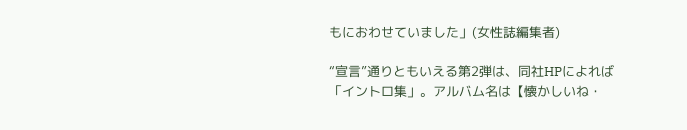もにおわせていました」(女性誌編集者)

“宣言”通りともいえる第2弾は、同社HPによれば「イントロ集」。アルバム名は【懐かしいね・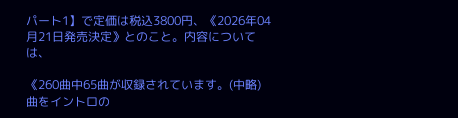パート1】で定価は税込3800円、《2026年04月21日発売決定》とのこと。内容については、

《260曲中65曲が収録されています。(中略)曲をイントロの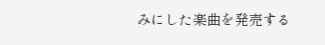みにした楽曲を発売する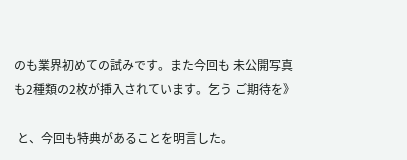のも業界初めての試みです。また今回も 未公開写真も2種類の2枚が挿入されています。乞う ご期待を》

 と、今回も特典があることを明言した。